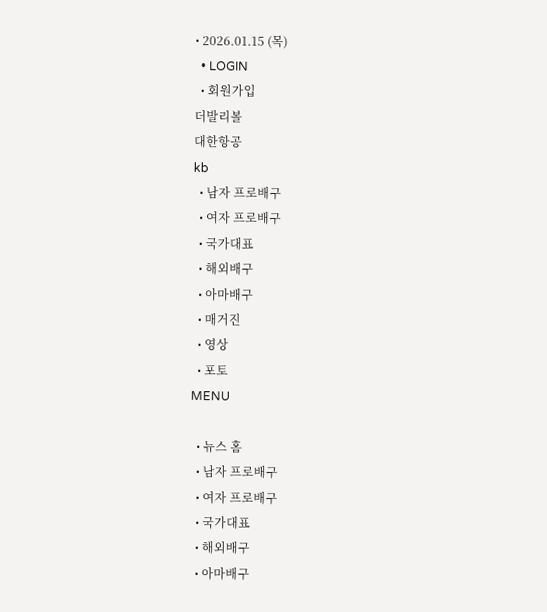• 2026.01.15 (목)
  • LOGIN
  • 회원가입
더발리볼
대한항공
kb
  • 남자 프로배구
  • 여자 프로배구
  • 국가대표
  • 해외배구
  • 아마배구
  • 매거진
  • 영상
  • 포토
MENU

  • 뉴스 홈
  • 남자 프로배구
  • 여자 프로배구
  • 국가대표
  • 해외배구
  • 아마배구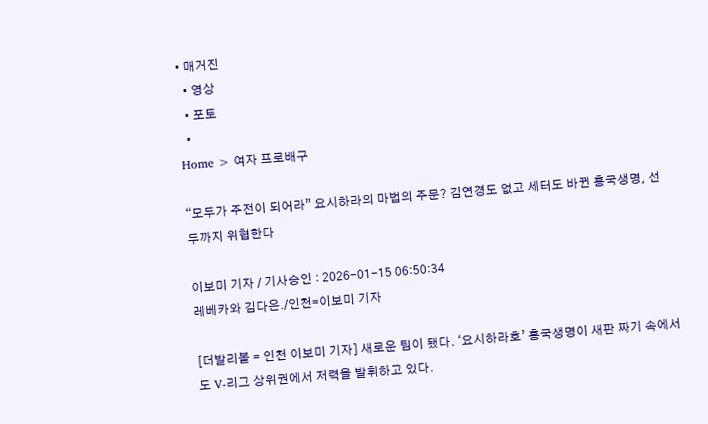• 매거진
  • 영상
  • 포토
  •
Home > 여자 프로배구

“모두가 주전이 되어라” 요시하라의 마법의 주문? 김연경도 없고 세터도 바뀐 흥국생명, 선두까지 위협한다

이보미 기자 / 기사승인 : 2026-01-15 06:50:34
레베카와 김다은./인천=이보미 기자

[더발리볼 = 인천 이보미 기자] 새로운 팀이 됐다. ‘요시하라호’ 흥국생명이 새판 짜기 속에서도 V-리그 상위권에서 저력을 발휘하고 있다.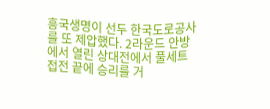흥국생명이 선두 한국도로공사를 또 제압했다. 2라운드 안방에서 열린 상대전에서 풀세트 접전 끝에 승리를 거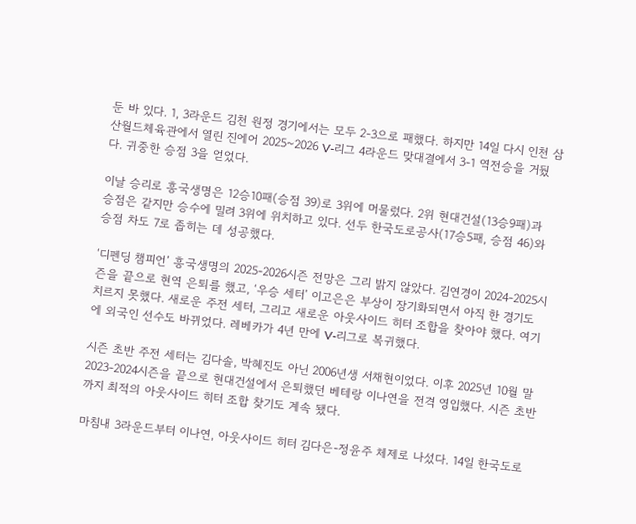둔 바 있다. 1, 3라운드 김천 원정 경기에서는 모두 2-3으로 패했다. 하지만 14일 다시 인천 삼산월드체육관에서 열린 진에어 2025~2026 V-리그 4라운드 맞대결에서 3-1 역전승을 거뒀다. 귀중한 승점 3을 얻었다.

이날 승리로 흥국생명은 12승10패(승점 39)로 3위에 머물렀다. 2위 현대건설(13승9패)과 승점은 같지만 승수에 밀려 3위에 위치하고 있다. 선두 한국도로공사(17승5패, 승점 46)와 승점 차도 7로 좁히는 데 성공했다.

‘디펜딩 챔피언’ 흥국생명의 2025-2026시즌 전망은 그리 밝지 않았다. 김연경이 2024-2025시즌을 끝으로 현역 은퇴를 했고, ‘우승 세터’ 이고은은 부상이 장기화되면서 아직 한 경기도 치르지 못했다. 새로운 주전 세터, 그리고 새로운 아웃사이드 히터 조합을 찾아야 했다. 여기에 외국인 선수도 바뀌었다. 레베카가 4년 만에 V-리그로 복귀했다.

시즌 초반 주전 세터는 김다솔, 박혜진도 아닌 2006년생 서채현이었다. 이후 2025년 10월 말 2023-2024시즌을 끝으로 현대건설에서 은퇴했던 베테랑 이나연을 전격 영입했다. 시즌 초반까지 최적의 아웃사이드 히터 조합 찾기도 계속 됐다.

마침내 3라운드부터 이나연, 아웃사이드 히터 김다은-정윤주 체제로 나섰다. 14일 한국도로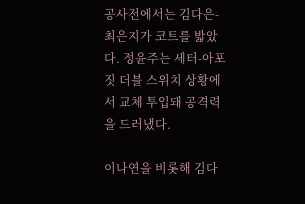공사전에서는 김다은-최은지가 코트를 밟았다. 정윤주는 세터-아포짓 더블 스위치 상황에서 교체 투입돼 공격력을 드러냈다.

이나연을 비롯해 김다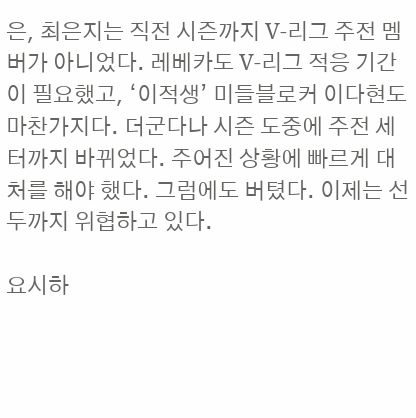은, 최은지는 직전 시즌까지 V-리그 주전 멤버가 아니었다. 레베카도 V-리그 적응 기간이 필요했고, ‘이적생’ 미들블로커 이다현도 마찬가지다. 더군다나 시즌 도중에 주전 세터까지 바뀌었다. 주어진 상황에 빠르게 대처를 해야 했다. 그럼에도 버텼다. 이제는 선두까지 위협하고 있다.

요시하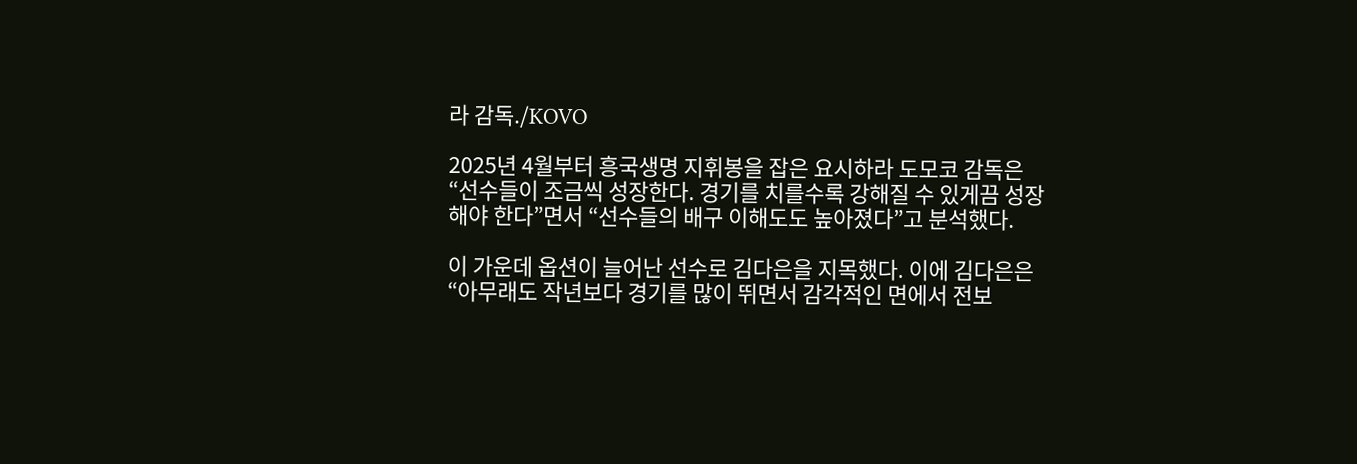라 감독./KOVO

2025년 4월부터 흥국생명 지휘봉을 잡은 요시하라 도모코 감독은 “선수들이 조금씩 성장한다. 경기를 치를수록 강해질 수 있게끔 성장해야 한다”면서 “선수들의 배구 이해도도 높아졌다”고 분석했다.

이 가운데 옵션이 늘어난 선수로 김다은을 지목했다. 이에 김다은은 “아무래도 작년보다 경기를 많이 뛰면서 감각적인 면에서 전보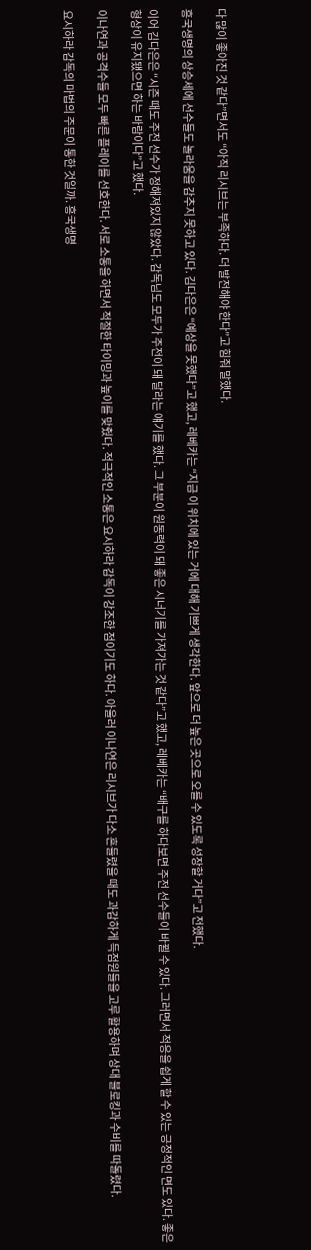다 많이 좋아진 것 같다”면서도 “아직 리시브는 부족하다. 더 발전해야 한다”고 힘줘 말했다.

흥국생명의 상승세에 선수들도 놀라움을 감추지 못하고 있다. 김다은은 “예상을 못했다”고 했고, 레베카는 “지금 이 위치에 있는 거에 대해 기쁘게 생각한다. 앞으로 더 높은 곳으로 오를 수 있도록 성장할 거다”고 전했다.

이어 김다은은 “시즌 때도 주전 선수가 정해져있지 않았다. 감독님도 모두가 주전이 돼 달라는 얘기를 했다. 그 부분이 원동력이 돼 좋은 시너기를 가져가는 것 같다”고 했고, 레베카는 “배구를 하다보면 주전 선수들이 바뀔 수 있다. 그러면서 적응을 쉽게 할 수 있는 긍정적인 면도 있다. 좋은 형상이 유지됐으면 하는 바람이다”고 했다.

이나연과 공격수들 모두 빠른 플레이를 선호한다. 서로 소통을 하면서 적절한 타이밍과 높이를 맞췄다. 적극적인 소통은 요시하라 감독이 강조한 점이기도 하다. 아울러 이나연은 리시브가 다소 흔들렸을 때도 과감하게 득점원들을 고루 활용하며 상대 블로킹과 수비를 따돌렸다.

요시하라 감독의 마법의 주문이 통한 것일까. 흥국생명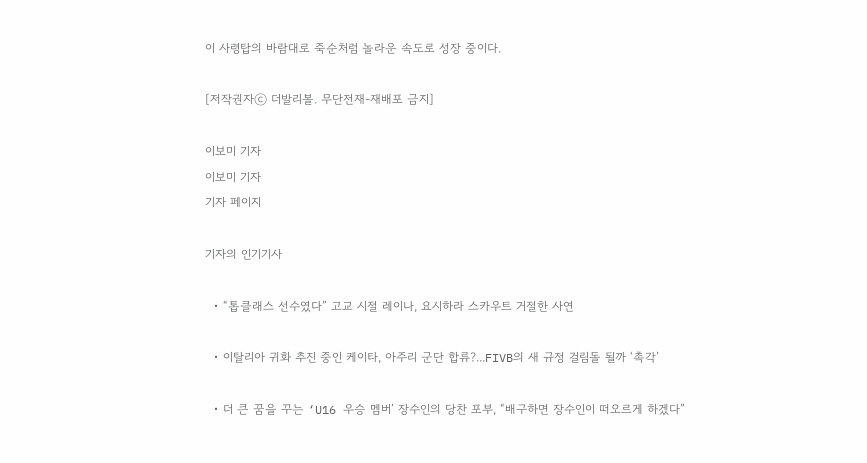이 사령탑의 바람대로 죽순처럼 놀라운 속도로 성장 중이다.

[저작권자ⓒ 더발리볼. 무단전재-재배포 금지]

이보미 기자
이보미 기자
기자 페이지

기자의 인기기사

  • “톱클래스 선수였다” 고교 시절 레이나, 요시하라 스카우트 거절한 사연

  • 이탈리아 귀화 추진 중인 케이타, 아주리 군단 합류?...FIVB의 새 규정 걸림돌 될까 ‘촉각’

  • 더 큰 꿈을 꾸는 ‘U16 우승 멤버’ 장수인의 당찬 포부, “배구하면 장수인이 떠오르게 하겠다”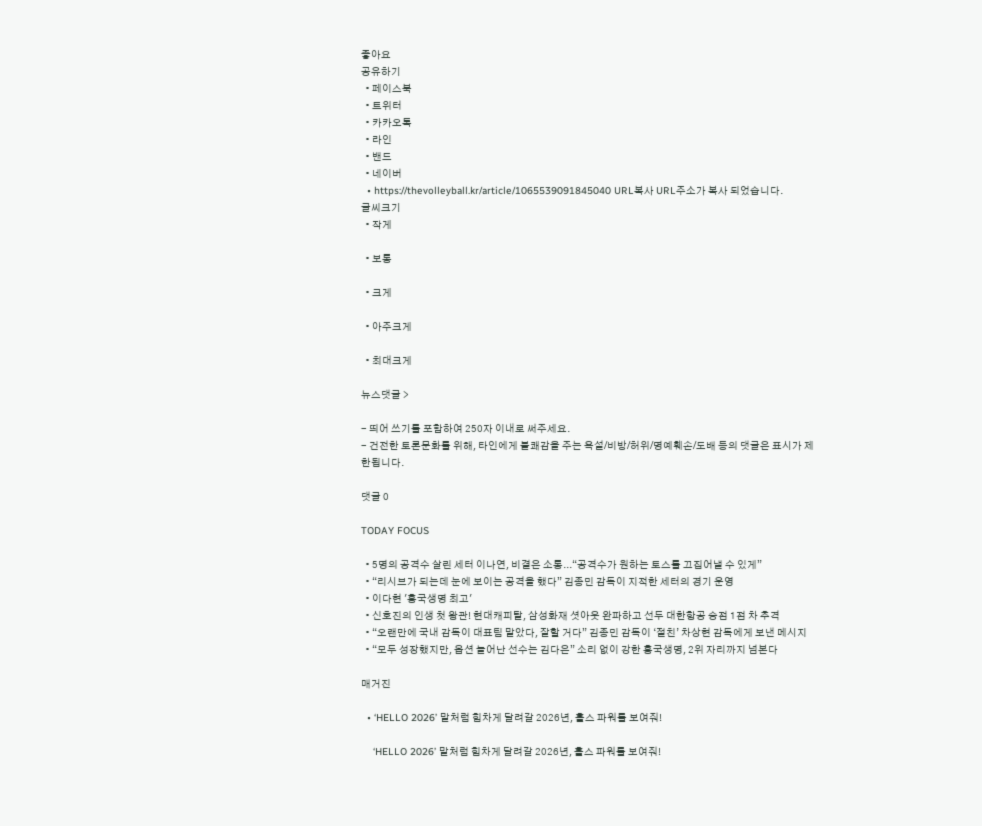좋아요
공유하기
  • 페이스북
  • 트위터
  • 카카오톡
  • 라인
  • 밴드
  • 네이버
  • https://thevolleyball.kr/article/1065539091845040 URL복사 URL주소가 복사 되었습니다.
글씨크기
  • 작게

  • 보통

  • 크게

  • 아주크게

  • 최대크게

뉴스댓글 >

- 띄어 쓰기를 포함하여 250자 이내로 써주세요.
- 건전한 토론문화를 위해, 타인에게 불쾌감을 주는 욕설/비방/허위/명예훼손/도배 등의 댓글은 표시가 제한됩니다.

댓글 0

TODAY FOCUS

  • 5명의 공격수 살린 세터 이나연, 비결은 소통...“공격수가 원하는 토스를 끄집어낼 수 있게”
  • “리시브가 되는데 눈에 보이는 공격을 했다” 김종민 감독이 지적한 세터의 경기 운영
  • 이다현 '흥국생명 최고'
  • 신호진의 인생 첫 왕관! 현대캐피탈, 삼성화재 셧아웃 완파하고 선두 대한항공 승점 1점 차 추격
  • “오랜만에 국내 감독이 대표팀 맡았다, 잘할 거다” 김종민 감독이 ‘절친’ 차상현 감독에게 보낸 메시지
  • “모두 성장했지만, 옵션 늘어난 선수는 김다은” 소리 없이 강한 흥국생명, 2위 자리까지 넘본다

매거진

  • ‘HELLO 2026’ 말처럼 힘차게 달려갈 2026년, 홀스 파워를 보여줘!

    ‘HELLO 2026’ 말처럼 힘차게 달려갈 2026년, 홀스 파워를 보여줘!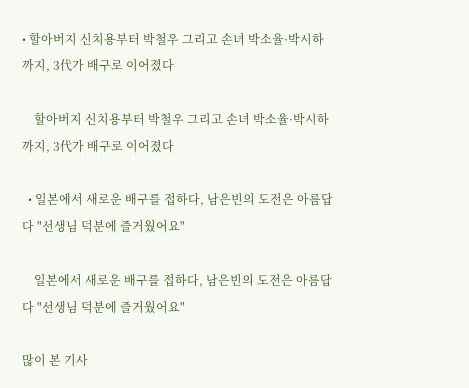• 할아버지 신치용부터 박철우 그리고 손녀 박소율·박시하까지, 3代가 배구로 이어졌다

    할아버지 신치용부터 박철우 그리고 손녀 박소율·박시하까지, 3代가 배구로 이어졌다

  • 일본에서 새로운 배구를 접하다, 남은빈의 도전은 아름답다 "선생님 덕분에 즐거웠어요"

    일본에서 새로운 배구를 접하다, 남은빈의 도전은 아름답다 "선생님 덕분에 즐거웠어요"

많이 본 기사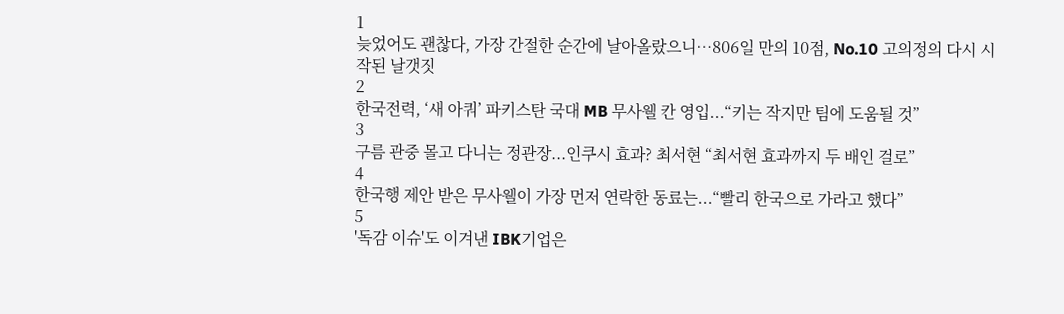1
늦었어도 괜찮다, 가장 간절한 순간에 날아올랐으니…806일 만의 10점, No.10 고의정의 다시 시작된 날갯짓
2
한국전력, ‘새 아쿼’ 파키스탄 국대 MB 무사웰 칸 영입...“키는 작지만 팀에 도움될 것”
3
구름 관중 몰고 다니는 정관장...인쿠시 효과? 최서현 “최서현 효과까지 두 배인 걸로”
4
한국행 제안 받은 무사웰이 가장 먼저 연락한 동료는...“빨리 한국으로 가라고 했다”
5
'독감 이슈'도 이겨낸 IBK기업은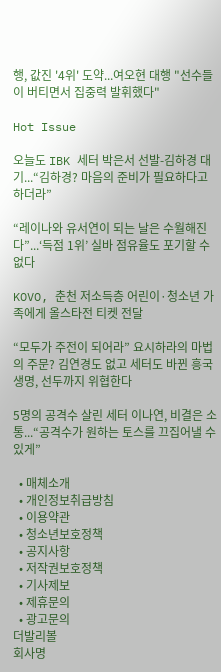행, 값진 '4위' 도약...여오현 대행 "선수들이 버티면서 집중력 발휘했다"

Hot Issue

오늘도 IBK 세터 박은서 선발-김하경 대기...“김하경? 마음의 준비가 필요하다고 하더라”

“레이나와 유서연이 되는 날은 수월해진다”...‘득점 1위’ 실바 점유율도 포기할 수 없다

KOVO, 춘천 저소득층 어린이·청소년 가족에게 올스타전 티켓 전달

“모두가 주전이 되어라” 요시하라의 마법의 주문? 김연경도 없고 세터도 바뀐 흥국생명, 선두까지 위협한다

5명의 공격수 살린 세터 이나연, 비결은 소통...“공격수가 원하는 토스를 끄집어낼 수 있게”

  • 매체소개
  • 개인정보취급방침
  • 이용약관
  • 청소년보호정책
  • 공지사항
  • 저작권보호정책
  • 기사제보
  • 제휴문의
  • 광고문의
더발리볼
회사명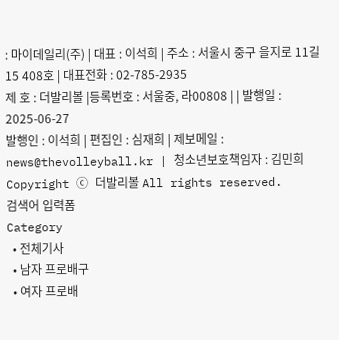: 마이데일리(주) | 대표 : 이석희 | 주소 : 서울시 중구 을지로 11길 15 408호 | 대표전화 : 02-785-2935
제 호 : 더발리볼 |등록번호 : 서울중, 라00808 | | 발행일 : 2025-06-27
발행인 : 이석희 | 편집인 : 심재희 | 제보메일 : news@thevolleyball.kr | 청소년보호책임자 : 김민희
Copyright ⓒ 더발리볼 All rights reserved.
검색어 입력폼
Category
  • 전체기사
  • 남자 프로배구
  • 여자 프로배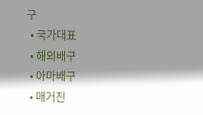구
  • 국가대표
  • 해외배구
  • 아마배구
  • 매거진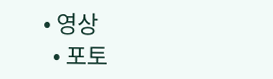• 영상
  • 포토